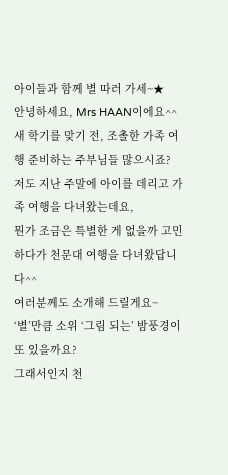아이들과 함께 별 따러 가세~★
안녕하세요, Mrs HAAN이에요^^
새 학기를 맞기 전, 조촐한 가족 여행 준비하는 주부님들 많으시죠?
저도 지난 주말에 아이를 데리고 가족 여행을 다녀왔는데요,
뭔가 조금은 특별한 게 없을까 고민하다가 천문대 여행을 다녀왔답니다^^
여러분께도 소개해 드릴게요~
‘별’만큼 소위 ‘그림 되는’ 밤풍경이 또 있을까요?
그래서인지 천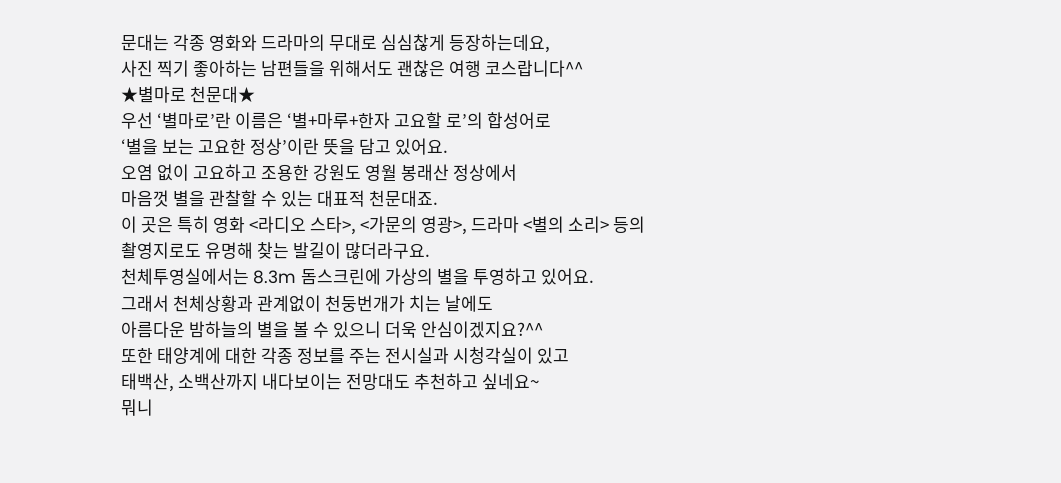문대는 각종 영화와 드라마의 무대로 심심찮게 등장하는데요,
사진 찍기 좋아하는 남편들을 위해서도 괜찮은 여행 코스랍니다^^
★별마로 천문대★
우선 ‘별마로’란 이름은 ‘별+마루+한자 고요할 로’의 합성어로
‘별을 보는 고요한 정상’이란 뜻을 담고 있어요.
오염 없이 고요하고 조용한 강원도 영월 봉래산 정상에서
마음껏 별을 관찰할 수 있는 대표적 천문대죠.
이 곳은 특히 영화 <라디오 스타>, <가문의 영광>, 드라마 <별의 소리> 등의
촬영지로도 유명해 찾는 발길이 많더라구요.
천체투영실에서는 8.3m 돔스크린에 가상의 별을 투영하고 있어요.
그래서 천체상황과 관계없이 천둥번개가 치는 날에도
아름다운 밤하늘의 별을 볼 수 있으니 더욱 안심이겠지요?^^
또한 태양계에 대한 각종 정보를 주는 전시실과 시청각실이 있고
태백산, 소백산까지 내다보이는 전망대도 추천하고 싶네요~
뭐니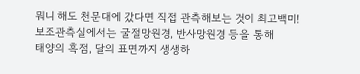뭐니 해도 천문대에 갔다면 직접 관측해보는 것이 최고백미!
보조관측실에서는 굴절망원경, 반사망원경 등을 통해
태양의 흑점, 달의 표면까지 생생하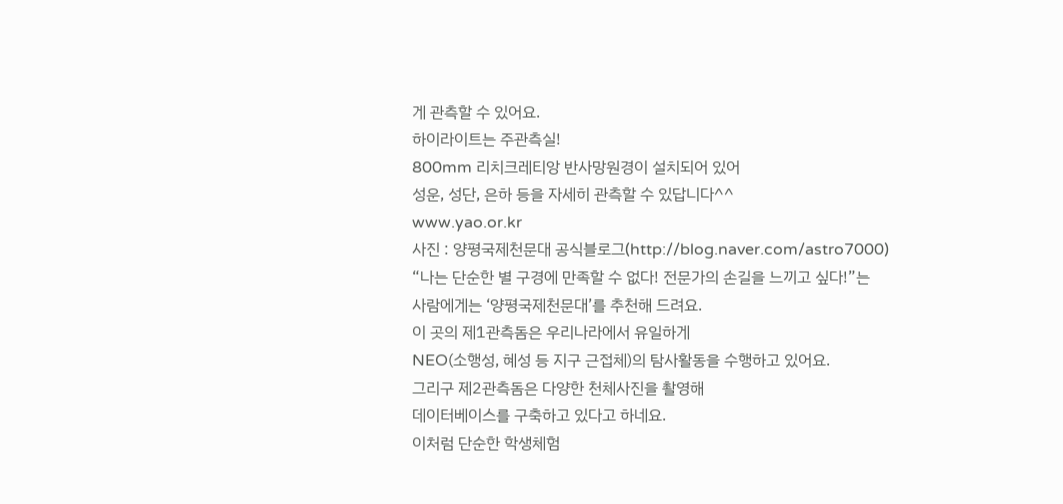게 관측할 수 있어요.
하이라이트는 주관측실!
800mm 리치크레티앙 반사망원경이 설치되어 있어
성운, 성단, 은하 등을 자세히 관측할 수 있답니다^^
www.yao.or.kr
사진 : 양평국제천문대 공식블로그(http://blog.naver.com/astro7000)
“나는 단순한 별 구경에 만족할 수 없다! 전문가의 손길을 느끼고 싶다!”는
사람에게는 ‘양평국제천문대’를 추천해 드려요.
이 곳의 제1관측돔은 우리나라에서 유일하게
NEO(소행성, 혜성 등 지구 근접체)의 탐사활동을 수행하고 있어요.
그리구 제2관측돔은 다양한 천체사진을 촬영해
데이터베이스를 구축하고 있다고 하네요.
이처럼 단순한 학생체험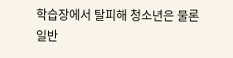학습장에서 탈피해 청소년은 물론
일반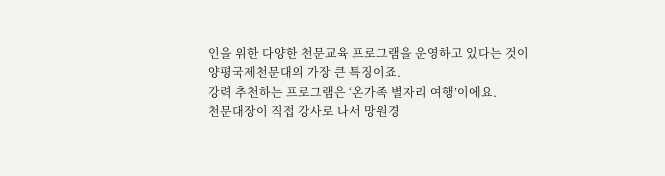인을 위한 다양한 천문교육 프로그램을 운영하고 있다는 것이
양평국제천문대의 가장 큰 특징이죠.
강력 추천하는 프로그램은 ‘온가족 별자리 여행’이에요.
천문대장이 직접 강사로 나서 망원경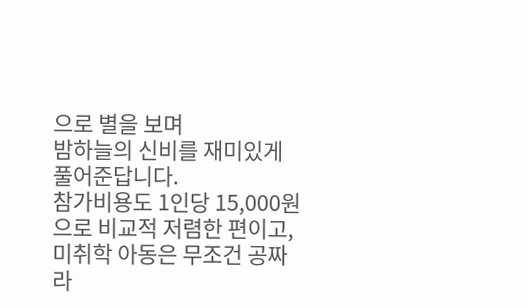으로 별을 보며
밤하늘의 신비를 재미있게 풀어준답니다.
참가비용도 1인당 15,000원으로 비교적 저렴한 편이고,
미취학 아동은 무조건 공짜라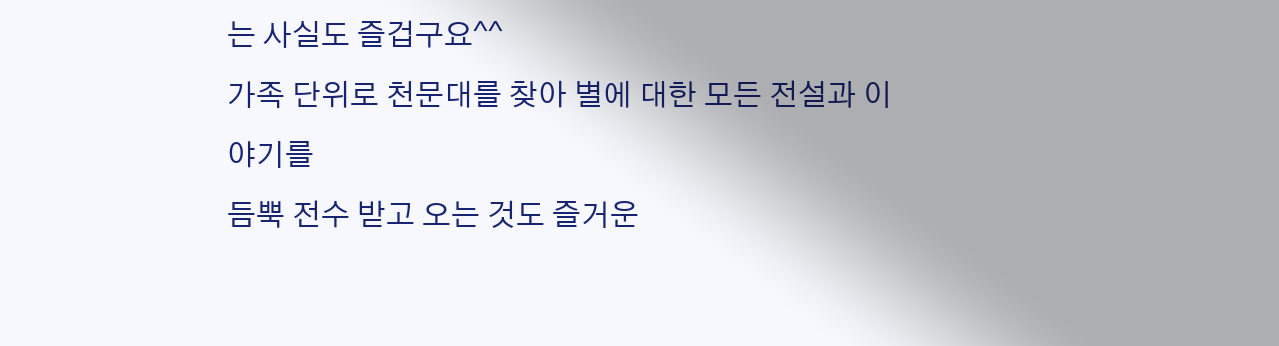는 사실도 즐겁구요^^
가족 단위로 천문대를 찾아 별에 대한 모든 전설과 이야기를
듬뿍 전수 받고 오는 것도 즐거운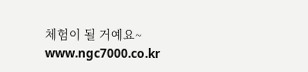체험이 될 거예요~
www.ngc7000.co.kr